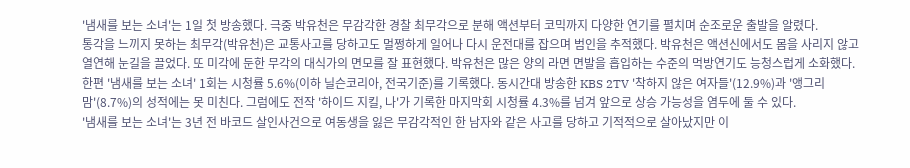'냄새를 보는 소녀'는 1일 첫 방송했다. 극중 박유천은 무감각한 경찰 최무각으로 분해 액션부터 코믹까지 다양한 연기를 펼치며 순조로운 출발을 알렸다.
통각을 느끼지 못하는 최무각(박유천)은 교통사고를 당하고도 멀쩡하게 일어나 다시 운전대를 잡으며 범인을 추적했다. 박유천은 액션신에서도 몸을 사리지 않고 열연해 눈길을 끌었다. 또 미각에 둔한 무각의 대식가의 면모를 잘 표현했다. 박유천은 많은 양의 라면 면발을 흡입하는 수준의 먹방연기도 능청스럽게 소화했다.
한편 '냄새를 보는 소녀' 1회는 시청률 5.6%(이하 닐슨코리아, 전국기준)를 기록했다. 동시간대 방송한 KBS 2TV '착하지 않은 여자들'(12.9%)과 '앵그리맘'(8.7%)의 성적에는 못 미친다. 그럼에도 전작 '하이드 지킬, 나'가 기록한 마지막회 시청률 4.3%를 넘겨 앞으로 상승 가능성을 염두에 둘 수 있다.
'냄새를 보는 소녀'는 3년 전 바코드 살인사건으로 여동생을 잃은 무감각적인 한 남자와 같은 사고를 당하고 기적적으로 살아났지만 이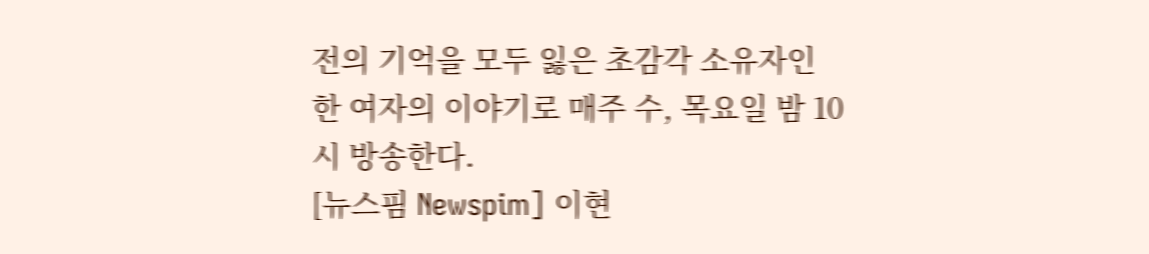전의 기억을 모두 잃은 초감각 소유자인 한 여자의 이야기로 매주 수, 목요일 밤 10시 방송한다.
[뉴스핌 Newspim] 이현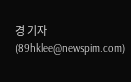경 기자(89hklee@newspim.com)